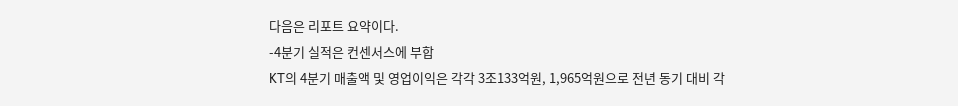다음은 리포트 요약이다.
-4분기 실적은 컨센서스에 부합
KT의 4분기 매출액 및 영업이익은 각각 3조133억원, 1,965억원으로 전년 동기 대비 각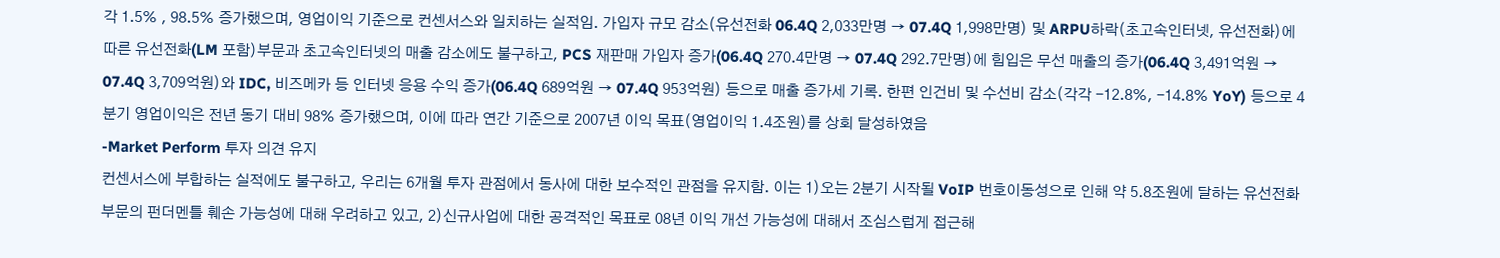각 1.5% , 98.5% 증가했으며, 영업이익 기준으로 컨센서스와 일치하는 실적임. 가입자 규모 감소(유선전화 06.4Q 2,033만명 → 07.4Q 1,998만명) 및 ARPU하락(초고속인터넷, 유선전화)에 따른 유선전화(LM 포함)부문과 초고속인터넷의 매출 감소에도 불구하고, PCS 재판매 가입자 증가(06.4Q 270.4만명 → 07.4Q 292.7만명)에 힘입은 무선 매출의 증가(06.4Q 3,491억원 → 07.4Q 3,709억원)와 IDC, 비즈메카 등 인터넷 응용 수익 증가(06.4Q 689억원 → 07.4Q 953억원) 등으로 매출 증가세 기록. 한편 인건비 및 수선비 감소(각각 -12.8%, -14.8% YoY) 등으로 4분기 영업이익은 전년 동기 대비 98% 증가했으며, 이에 따라 연간 기준으로 2007년 이익 목표(영업이익 1.4조원)를 상회 달성하였음
-Market Perform 투자 의견 유지
컨센서스에 부합하는 실적에도 불구하고, 우리는 6개월 투자 관점에서 동사에 대한 보수적인 관점을 유지함. 이는 1)오는 2분기 시작될 VoIP 번호이동성으로 인해 약 5.8조원에 달하는 유선전화 부문의 펀더멘틀 훼손 가능성에 대해 우려하고 있고, 2)신규사업에 대한 공격적인 목표로 08년 이익 개선 가능성에 대해서 조심스럽게 접근해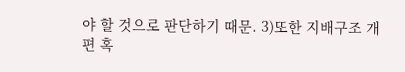야 할 것으로 판단하기 때문. 3)또한 지배구조 개편 혹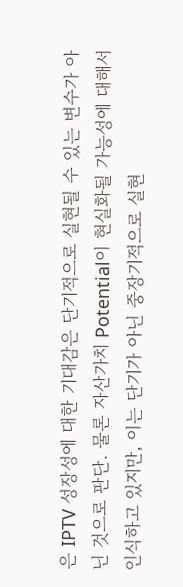은 IPTV 성장성에 대한 기대감은 단기적으로 실현될 수 있는 변수가 아닌 것으로 판단. 물론 자산가치 Potential이 현실화될 가능성에 대해서 인식하고 있지만, 이는 단기가 아닌 중장기적으로 실현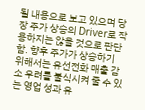될 내용으로 보고 있으며 당장 주가 상승의 Driver로 작용하지는 않을 것으로 판단함. 향후 주가가 상승하기 위해서는 유선전화 매출 감소 우려를 불식시켜 줄 수 있는 영업 성과 유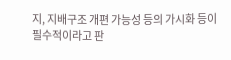지, 지배구조 개편 가능성 등의 가시화 등이 필수적이라고 판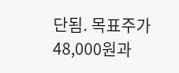단됨. 목표주가 48,000원과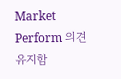Market Perform 의견 유지함